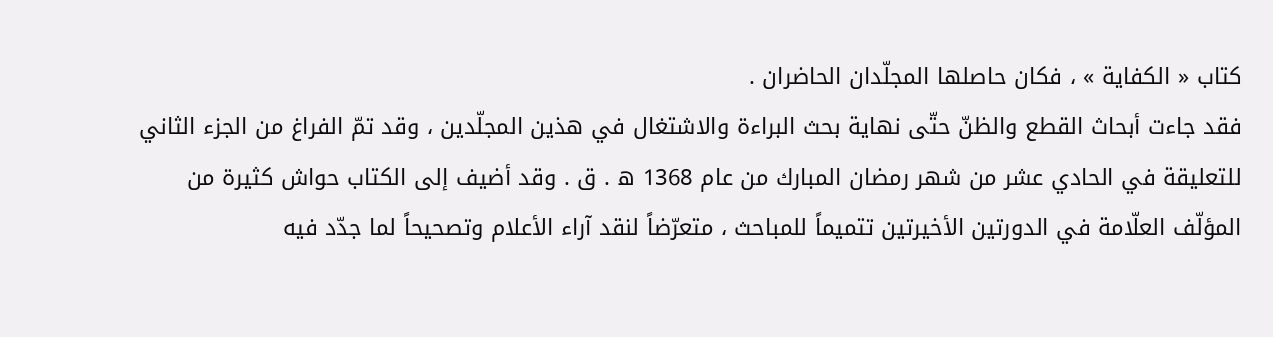كتاب « الكفاية » ، فكان حاصلها المجلّدان الحاضران .
فقد جاءت أبحاث القطع والظنّ حتّى نهاية بحث البراءة والاشتغال في هذين المجلّدين ، وقد تمّ الفراغ من الجزء الثاني للتعليقة في الحادي عشر من شهر رمضان المبارك من عام 1368 ه . ق . وقد أضيف إلى الكتاب حواش كثيرة من المؤلّف العلّامة في الدورتين الأخيرتين تتميماً للمباحث ، متعرّضاً لنقد آراء الأعلام وتصحيحاً لما جدّد فيه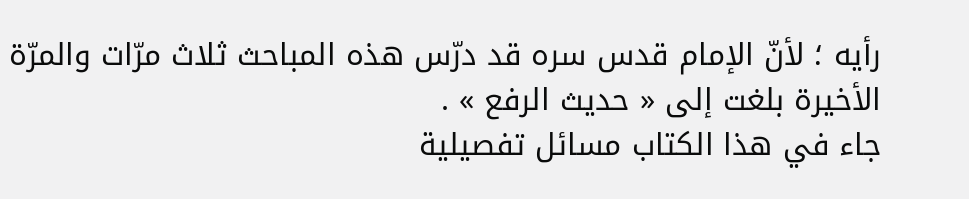رأيه ؛ لأنّ الإمام قدس سره قد درّس هذه المباحث ثلاث مرّات والمرّة الأخيرة بلغت إلى « حديث الرفع » .
جاء في هذا الكتاب مسائل تفصيلية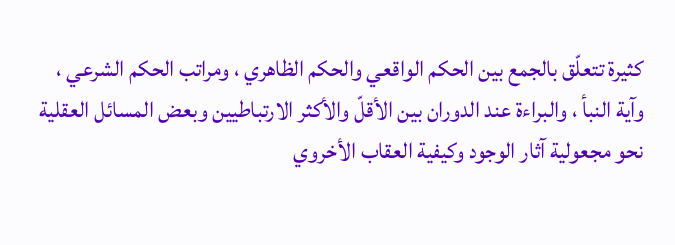كثيرة تتعلّق بالجمع بين الحكم الواقعي والحكم الظاهري ، ومراتب الحكم الشرعي ، وآية النبأ ، والبراءة عند الدوران بين الأقلّ والأكثر الارتباطيين وبعض المسائل العقلية نحو مجعولية آثار الوجود وكيفية العقاب الأخروي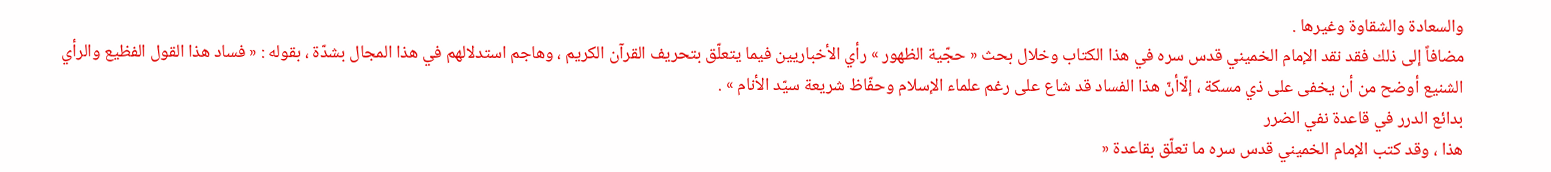والسعادة والشقاوة وغيرها .
مضافاً إلى ذلك فقد نقد الإمام الخميني قدس سره في هذا الكتاب وخلال بحث « حجّية الظهور » رأي الأخباريين فيما يتعلّق بتحريف القرآن الكريم ، وهاجم استدلالهم في هذا المجال بشدّة ، بقوله : « فساد هذا القول الفظيع والرأي الشنيع أوضح من أن يخفى على ذي مسكة ، إلّاأنّ هذا الفساد قد شاع على رغم علماء الإسلام وحفّاظ شريعة سيّد الأنام » .
بدائع الدرر في قاعدة نفي الضرر
هذا ، وقد كتب الإمام الخميني قدس سره ما تعلّق بقاعدة «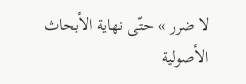لا ضرر » حتّى نهاية الأبحاث الأصولية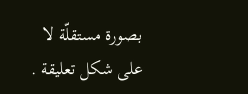بصورة مستقلّة لا على شكل تعليقة .